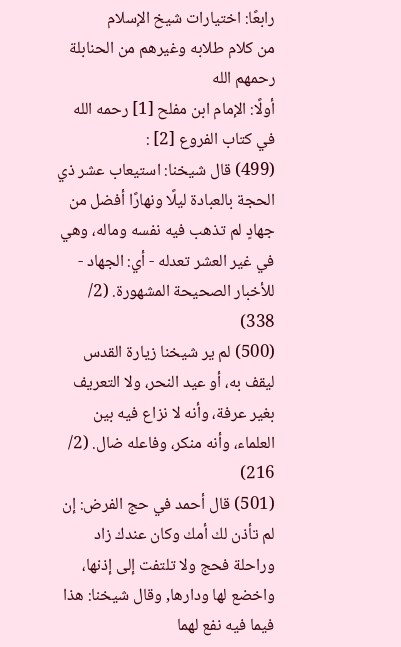رابعًا: اختيارات شيخ الإسلام
من كلام طلابه وغيرهم من الحنابلة رحمهم الله
أولًا: الإمام ابن مفلح [1] رحمه الله في كتاب الفروع [2] :
(499) قال شيخنا: استيعاب عشر ذي الحجة بالعبادة ليلًا ونهارًا أفضل من جهادٍ لم تذهب فيه نفسه وماله، وهي في غير العشر تعدله - أي: الجهاد - للأخبار الصحيحة المشهورة. (2/ 338)
(500) لم ير شيخنا زيارة القدس ليقف به، أو عيد النحر، ولا التعريف بغير عرفة، وأنه لا نزاع فيه بين العلماء، وأنه منكر، وفاعله ضال. (2/ 216)
(501) قال أحمد في حج الفرض: إن لم تأذن لك أمك وكان عندك زاد وراحلة فحج ولا تلتفت إلى إذنها، واخضع لها ودارها, وقال شيخنا: هذا فيما فيه نفع لهما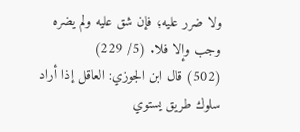ولا ضرر عليه؛ فإن شق عليه ولم يضره وجب وإلا فلا. (5/ 229)
(502) قال ابن الجوزي: العاقل إذا أراد سلوك طريق يستوي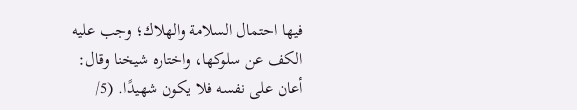فيها احتمال السلامة والهلاك؛ وجب عليه الكف عن سلوكها، واختاره شيخنا وقال: أعان على نفسه فلا يكون شهيدًا. (5/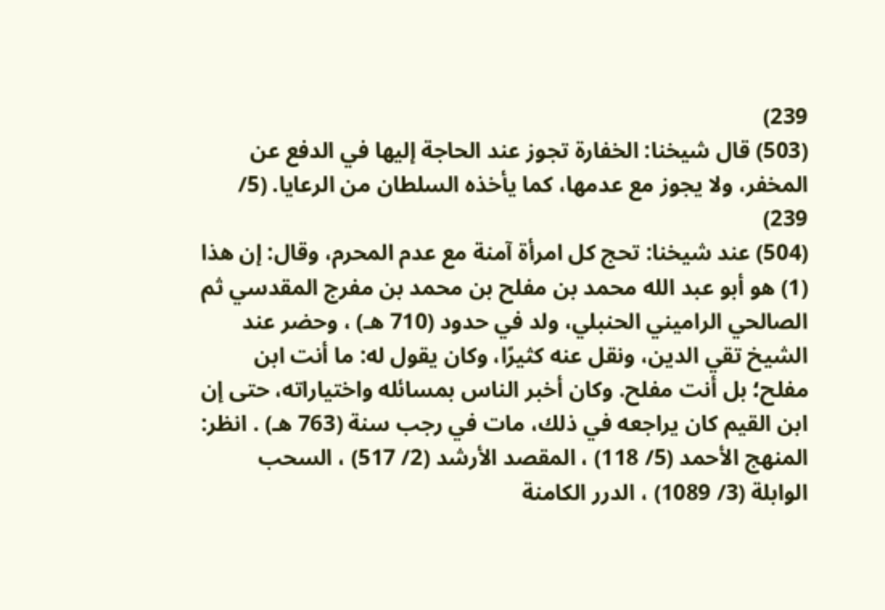239)
(503) قال شيخنا: الخفارة تجوز عند الحاجة إليها في الدفع عن المخفر، ولا يجوز مع عدمها، كما يأخذه السلطان من الرعايا. (5/ 239)
(504) عند شيخنا: تحج كل امرأة آمنة مع عدم المحرم، وقال: إن هذا
(1) هو أبو عبد الله محمد بن مفلح بن محمد بن مفرج المقدسي ثم الصالحي الراميني الحنبلي، ولد في حدود (710 هـ) ، وحضر عند الشيخ تقي الدين، ونقل عنه كثيرًا، وكان يقول له: ما أنت ابن مفلح؛ بل أنت مفلح. وكان أخبر الناس بمسائله واختياراته، حتى إن ابن القيم كان يراجعه في ذلك، مات في رجب سنة (763 هـ) . انظر: المنهج الأحمد (5/ 118) ، المقصد الأرشد (2/ 517) ، السحب الوابلة (3/ 1089) ، الدرر الكامنة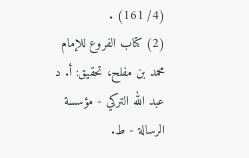(4/ 161) .
(2) كتاب الفروع للإمام محمد بن مفلح، تحقيق: أ. د عبد الله التركي - مؤسسة الرسالة - ط.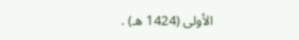الأولى (1424 هـ) .